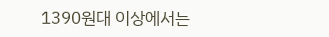1390원대 이상에서는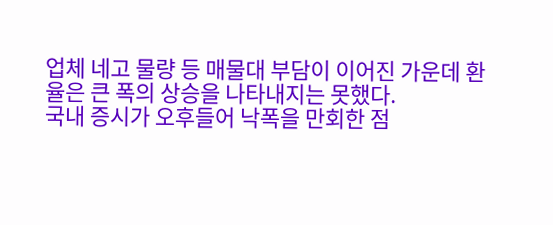업체 네고 물량 등 매물대 부담이 이어진 가운데 환율은 큰 폭의 상승을 나타내지는 못했다.
국내 증시가 오후들어 낙폭을 만회한 점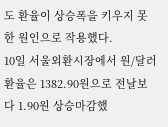도 환율이 상승폭을 키우지 못한 원인으로 작용했다.
10일 서울외환시장에서 원/달러 환율은 1382.90원으로 전날보다 1.90원 상승마감했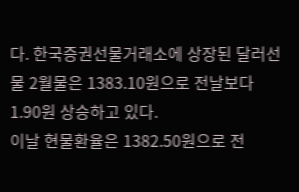다. 한국증권선물거래소에 상장된 달러선물 2월물은 1383.10원으로 전날보다 1.90원 상승하고 있다.
이날 현물환율은 1382.50원으로 전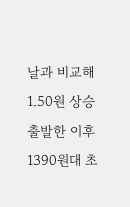날과 비교해 1.50원 상승 출발한 이후 1390원대 초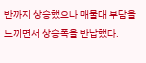반까지 상승했으나 매물대 부담을 느끼면서 상승폭을 반납했다.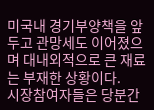미국내 경기부양책을 앞두고 관망세도 이어졌으며 대내외적으로 큰 재료는 부재한 상황이다.
시장참여자들은 당분간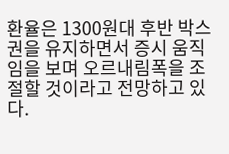환율은 1300원대 후반 박스권을 유지하면서 증시 움직임을 보며 오르내림폭을 조절할 것이라고 전망하고 있다.